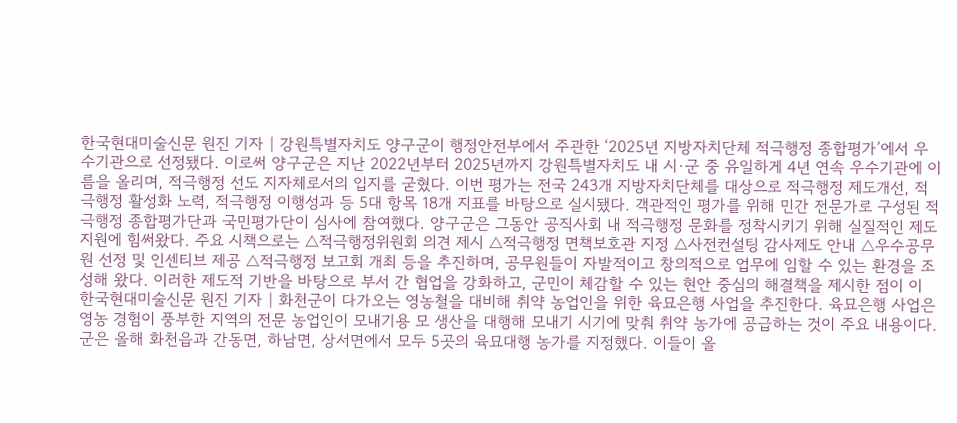한국현대미술신문 원진 기자 | 강원특별자치도 양구군이 행정안전부에서 주관한 ‘2025년 지방자치단체 적극행정 종합평가’에서 우수기관으로 선정됐다. 이로써 양구군은 지난 2022년부터 2025년까지 강원특별자치도 내 시·군 중 유일하게 4년 연속 우수기관에 이름을 올리며, 적극행정 선도 지자체로서의 입지를 굳혔다. 이번 평가는 전국 243개 지방자치단체를 대상으로 적극행정 제도개선, 적극행정 활성화 노력, 적극행정 이행성과 등 5대 항목 18개 지표를 바탕으로 실시됐다. 객관적인 평가를 위해 민간 전문가로 구성된 적극행정 종합평가단과 국민평가단이 심사에 참여했다. 양구군은 그동안 공직사회 내 적극행정 문화를 정착시키기 위해 실질적인 제도 지원에 힘써왔다. 주요 시책으로는 △적극행정위원회 의견 제시 △적극행정 면책보호관 지정 △사전컨설팅 감사제도 안내 △우수공무원 선정 및 인센티브 제공 △적극행정 보고회 개최 등을 추진하며, 공무원들이 자발적이고 창의적으로 업무에 임할 수 있는 환경을 조성해 왔다. 이러한 제도적 기반을 바탕으로 부서 간 협업을 강화하고, 군민이 체감할 수 있는 현안 중심의 해결책을 제시한 점이 이
한국현대미술신문 원진 기자 | 화천군이 다가오는 영농철을 대비해 취약 농업인을 위한 육묘은행 사업을 추진한다. 육묘은행 사업은 영농 경험이 풍부한 지역의 전문 농업인이 모내기용 모 생산을 대행해 모내기 시기에 맞춰 취약 농가에 공급하는 것이 주요 내용이다. 군은 올해 화천읍과 간동면, 하남면, 상서면에서 모두 5곳의 육묘대행 농가를 지정했다. 이들이 올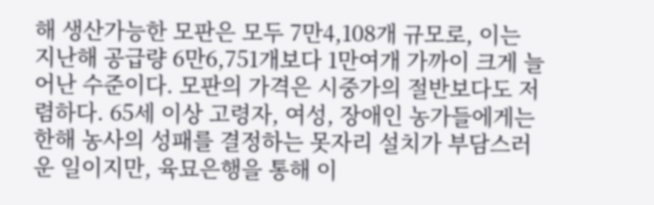해 생산가능한 모판은 모두 7만4,108개 규모로, 이는 지난해 공급량 6만6,751개보다 1만여개 가까이 크게 늘어난 수준이다. 모판의 가격은 시중가의 절반보다도 저렴하다. 65세 이상 고령자, 여성, 장애인 농가들에게는 한해 농사의 성패를 결정하는 못자리 설치가 부담스러운 일이지만, 육묘은행을 통해 이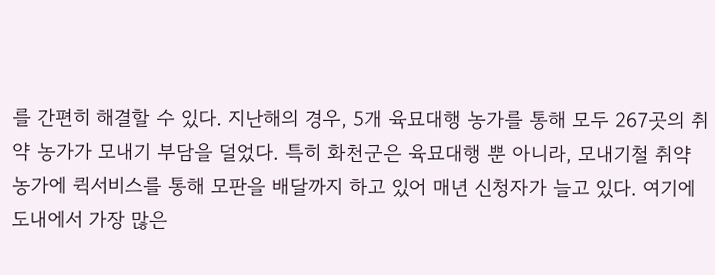를 간편히 해결할 수 있다. 지난해의 경우, 5개 육묘대행 농가를 통해 모두 267곳의 취약 농가가 모내기 부담을 덜었다. 특히 화천군은 육묘대행 뿐 아니라, 모내기철 취약 농가에 퀵서비스를 통해 모판을 배달까지 하고 있어 매년 신청자가 늘고 있다. 여기에 도내에서 가장 많은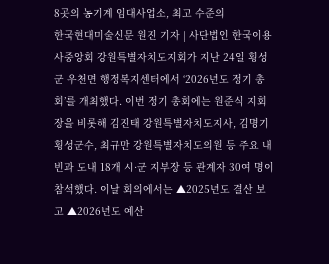8곳의 농기계 임대사업소, 최고 수준의
한국현대미술신문 원진 기자 | 사단법인 한국이용사중앙회 강원특별자치도지회가 지난 24일 횡성군 우천면 행정복지센터에서 ‘2026년도 정기 총회’를 개최했다. 이번 정기 총회에는 원준식 지회장을 비롯해 김진태 강원특별자치도지사, 김명기 횡성군수, 최규만 강원특별자치도의원 등 주요 내빈과 도내 18개 시·군 지부장 등 관계자 30여 명이 참석했다. 이날 회의에서는 ▲2025년도 결산 보고 ▲2026년도 예산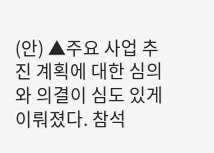(안) ▲주요 사업 추진 계획에 대한 심의와 의결이 심도 있게 이뤄졌다. 참석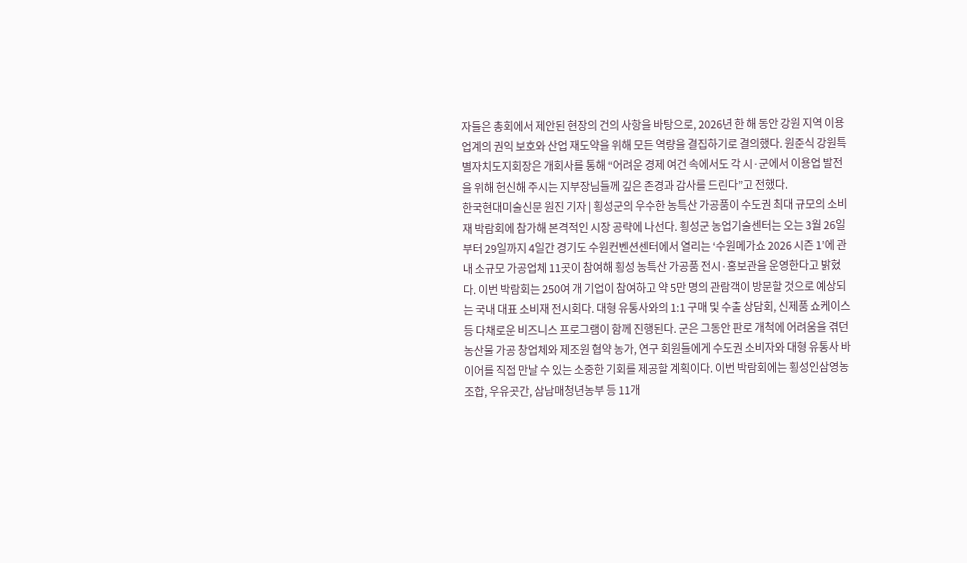자들은 총회에서 제안된 현장의 건의 사항을 바탕으로, 2026년 한 해 동안 강원 지역 이용업계의 권익 보호와 산업 재도약을 위해 모든 역량을 결집하기로 결의했다. 원준식 강원특별자치도지회장은 개회사를 통해 “어려운 경제 여건 속에서도 각 시·군에서 이용업 발전을 위해 헌신해 주시는 지부장님들께 깊은 존경과 감사를 드린다”고 전했다.
한국현대미술신문 원진 기자 | 횡성군의 우수한 농특산 가공품이 수도권 최대 규모의 소비재 박람회에 참가해 본격적인 시장 공략에 나선다. 횡성군 농업기술센터는 오는 3월 26일부터 29일까지 4일간 경기도 수원컨벤션센터에서 열리는 ‘수원메가쇼 2026 시즌 1’에 관내 소규모 가공업체 11곳이 참여해 횡성 농특산 가공품 전시·홍보관을 운영한다고 밝혔다. 이번 박람회는 250여 개 기업이 참여하고 약 5만 명의 관람객이 방문할 것으로 예상되는 국내 대표 소비재 전시회다. 대형 유통사와의 1:1 구매 및 수출 상담회, 신제품 쇼케이스 등 다채로운 비즈니스 프로그램이 함께 진행된다. 군은 그동안 판로 개척에 어려움을 겪던 농산물 가공 창업체와 제조원 협약 농가, 연구 회원들에게 수도권 소비자와 대형 유통사 바이어를 직접 만날 수 있는 소중한 기회를 제공할 계획이다. 이번 박람회에는 횡성인삼영농조합, 우유곳간, 삼남매청년농부 등 11개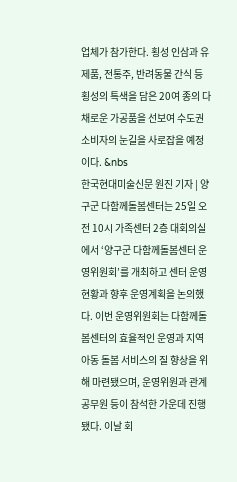업체가 참가한다. 횡성 인삼과 유제품, 전통주, 반려동물 간식 등 횡성의 특색을 담은 20여 종의 다채로운 가공품을 선보여 수도권 소비자의 눈길을 사로잡을 예정이다. &nbs
한국현대미술신문 원진 기자 | 양구군 다함께돌봄센터는 25일 오전 10시 가족센터 2층 대회의실에서 ‘양구군 다함께돌봄센터 운영위원회’를 개최하고 센터 운영 현황과 향후 운영계획을 논의했다. 이번 운영위원회는 다함께돌봄센터의 효율적인 운영과 지역 아동 돌봄 서비스의 질 향상을 위해 마련됐으며, 운영위원과 관계 공무원 등이 참석한 가운데 진행됐다. 이날 회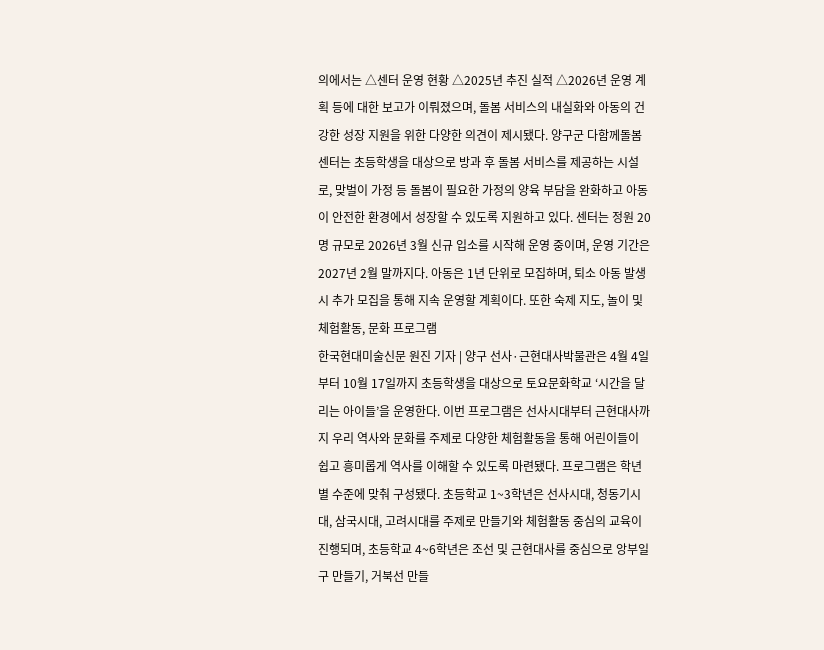의에서는 △센터 운영 현황 △2025년 추진 실적 △2026년 운영 계획 등에 대한 보고가 이뤄졌으며, 돌봄 서비스의 내실화와 아동의 건강한 성장 지원을 위한 다양한 의견이 제시됐다. 양구군 다함께돌봄센터는 초등학생을 대상으로 방과 후 돌봄 서비스를 제공하는 시설로, 맞벌이 가정 등 돌봄이 필요한 가정의 양육 부담을 완화하고 아동이 안전한 환경에서 성장할 수 있도록 지원하고 있다. 센터는 정원 20명 규모로 2026년 3월 신규 입소를 시작해 운영 중이며, 운영 기간은 2027년 2월 말까지다. 아동은 1년 단위로 모집하며, 퇴소 아동 발생 시 추가 모집을 통해 지속 운영할 계획이다. 또한 숙제 지도, 놀이 및 체험활동, 문화 프로그램
한국현대미술신문 원진 기자 | 양구 선사·근현대사박물관은 4월 4일부터 10월 17일까지 초등학생을 대상으로 토요문화학교 ‘시간을 달리는 아이들’을 운영한다. 이번 프로그램은 선사시대부터 근현대사까지 우리 역사와 문화를 주제로 다양한 체험활동을 통해 어린이들이 쉽고 흥미롭게 역사를 이해할 수 있도록 마련됐다. 프로그램은 학년별 수준에 맞춰 구성됐다. 초등학교 1~3학년은 선사시대, 청동기시대, 삼국시대, 고려시대를 주제로 만들기와 체험활동 중심의 교육이 진행되며, 초등학교 4~6학년은 조선 및 근현대사를 중심으로 앙부일구 만들기, 거북선 만들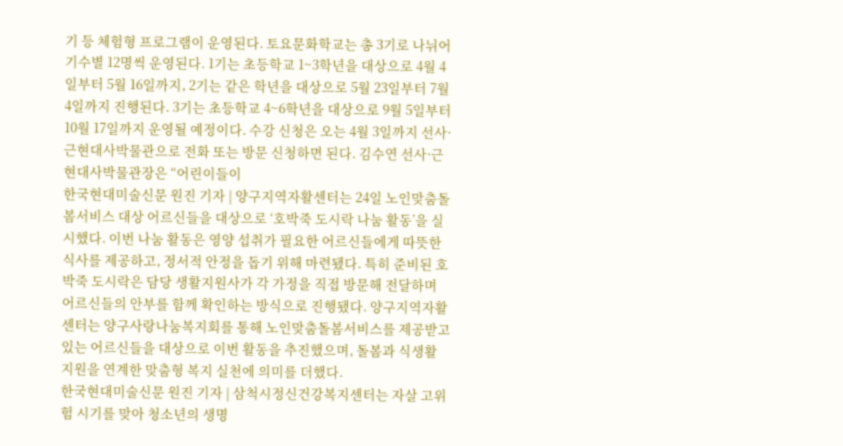기 등 체험형 프로그램이 운영된다. 토요문화학교는 총 3기로 나뉘어 기수별 12명씩 운영된다. 1기는 초등학교 1~3학년을 대상으로 4월 4일부터 5월 16일까지, 2기는 같은 학년을 대상으로 5월 23일부터 7월 4일까지 진행된다. 3기는 초등학교 4~6학년을 대상으로 9월 5일부터 10월 17일까지 운영될 예정이다. 수강 신청은 오는 4월 3일까지 선사·근현대사박물관으로 전화 또는 방문 신청하면 된다. 김수연 선사·근현대사박물관장은 “어린이들이
한국현대미술신문 원진 기자 | 양구지역자활센터는 24일 노인맞춤돌봄서비스 대상 어르신들을 대상으로 ‘호박죽 도시락 나눔 활동’을 실시했다. 이번 나눔 활동은 영양 섭취가 필요한 어르신들에게 따뜻한 식사를 제공하고, 정서적 안정을 돕기 위해 마련됐다. 특히 준비된 호박죽 도시락은 담당 생활지원사가 각 가정을 직접 방문해 전달하며 어르신들의 안부를 함께 확인하는 방식으로 진행됐다. 양구지역자활센터는 양구사랑나눔복지회를 통해 노인맞춤돌봄서비스를 제공받고 있는 어르신들을 대상으로 이번 활동을 추진했으며, 돌봄과 식생활 지원을 연계한 맞춤형 복지 실천에 의미를 더했다.
한국현대미술신문 원진 기자 | 삼척시정신건강복지센터는 자살 고위험 시기를 맞아 청소년의 생명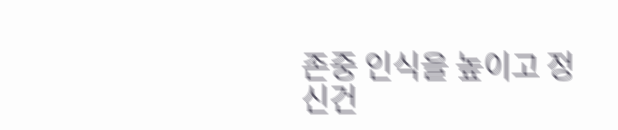존중 인식을 높이고 정신건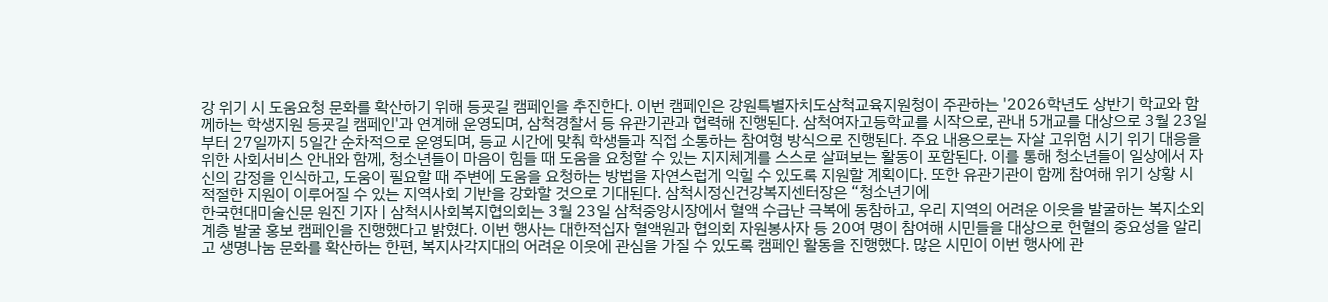강 위기 시 도움요청 문화를 확산하기 위해 등굣길 캠페인을 추진한다. 이번 캠페인은 강원특별자치도삼척교육지원청이 주관하는 '2026학년도 상반기 학교와 함께하는 학생지원 등굣길 캠페인'과 연계해 운영되며, 삼척경찰서 등 유관기관과 협력해 진행된다. 삼척여자고등학교를 시작으로, 관내 5개교를 대상으로 3월 23일부터 27일까지 5일간 순차적으로 운영되며, 등교 시간에 맞춰 학생들과 직접 소통하는 참여형 방식으로 진행된다. 주요 내용으로는 자살 고위험 시기 위기 대응을 위한 사회서비스 안내와 함께, 청소년들이 마음이 힘들 때 도움을 요청할 수 있는 지지체계를 스스로 살펴보는 활동이 포함된다. 이를 통해 청소년들이 일상에서 자신의 감정을 인식하고, 도움이 필요할 때 주변에 도움을 요청하는 방법을 자연스럽게 익힐 수 있도록 지원할 계획이다. 또한 유관기관이 함께 참여해 위기 상황 시 적절한 지원이 이루어질 수 있는 지역사회 기반을 강화할 것으로 기대된다. 삼척시정신건강복지센터장은 “청소년기에
한국현대미술신문 원진 기자 | 삼척시사회복지협의회는 3월 23일 삼척중앙시장에서 혈액 수급난 극복에 동참하고, 우리 지역의 어려운 이웃을 발굴하는 복지소외계층 발굴 홍보 캠페인을 진행했다고 밝혔다. 이번 행사는 대한적십자 혈액원과 협의회 자원봉사자 등 20여 명이 참여해 시민들을 대상으로 헌혈의 중요성을 알리고 생명나눔 문화를 확산하는 한편, 복지사각지대의 어려운 이웃에 관심을 가질 수 있도록 캠페인 활동을 진행했다. 많은 시민이 이번 행사에 관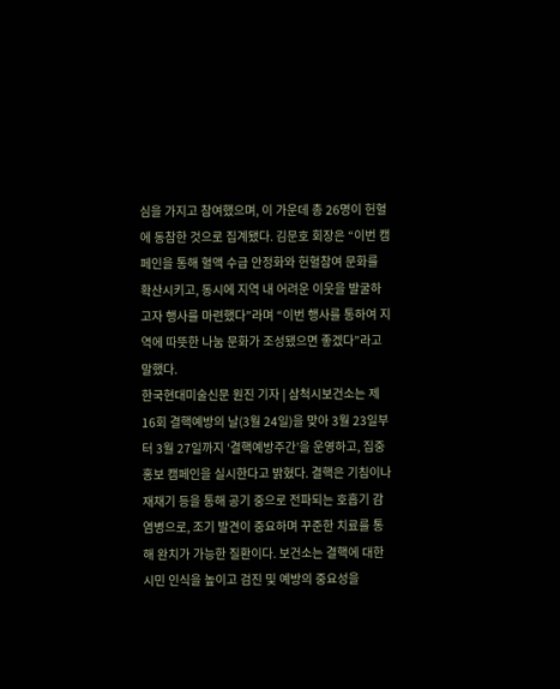심을 가지고 참여했으며, 이 가운데 총 26명이 헌혈에 동참한 것으로 집계됐다. 김문호 회장은 “이번 캠페인을 통해 혈액 수급 안정화와 헌혈참여 문화를 확산시키고, 동시에 지역 내 어려운 이웃을 발굴하고자 행사를 마련했다”라며 “이번 행사를 통하여 지역에 따뜻한 나눔 문화가 조성됐으면 좋겠다”라고 말했다.
한국현대미술신문 원진 기자 | 삼척시보건소는 제16회 결핵예방의 날(3월 24일)을 맞아 3월 23일부터 3월 27일까지 ‘결핵예방주간’을 운영하고, 집중 홍보 캠페인을 실시한다고 밝혔다. 결핵은 기침이나 재채기 등을 통해 공기 중으로 전파되는 호흡기 감염병으로, 조기 발견이 중요하며 꾸준한 치료를 통해 완치가 가능한 질환이다. 보건소는 결핵에 대한 시민 인식을 높이고 검진 및 예방의 중요성을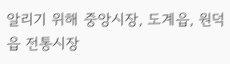알리기 위해 중앙시장, 도계읍, 원덕읍 전통시장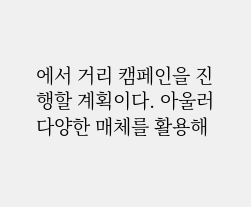에서 거리 캠페인을 진행할 계획이다. 아울러 다양한 매체를 활용해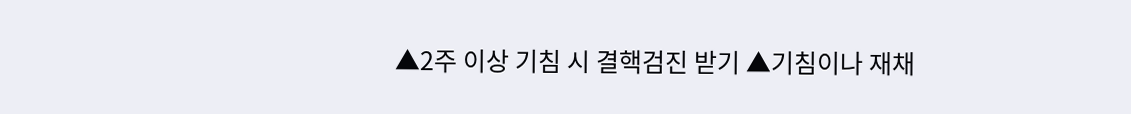▲2주 이상 기침 시 결핵검진 받기 ▲기침이나 재채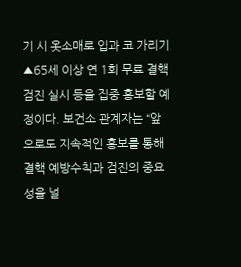기 시 옷소매로 입과 코 가리기 ▲65세 이상 연 1회 무료 결핵검진 실시 등을 집중 홍보할 예정이다. 보건소 관계자는 “앞으로도 지속적인 홍보를 통해 결핵 예방수칙과 검진의 중요성을 널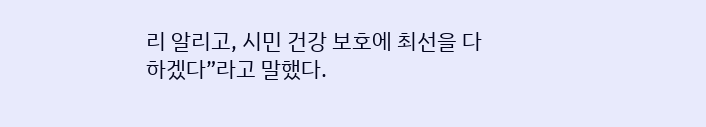리 알리고, 시민 건강 보호에 최선을 다하겠다”라고 말했다.